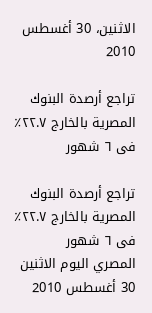الاثنين، 30 أغسطس 2010

تراجع أرصدة البنوك المصرية بالخارج ٢٢.٧٪ فى ٦ شهور

تراجع أرصدة البنوك المصرية بالخارج ٢٢.٧٪ فى ٦ شهور
المصري اليوم الاثنين 30 أغسطس 2010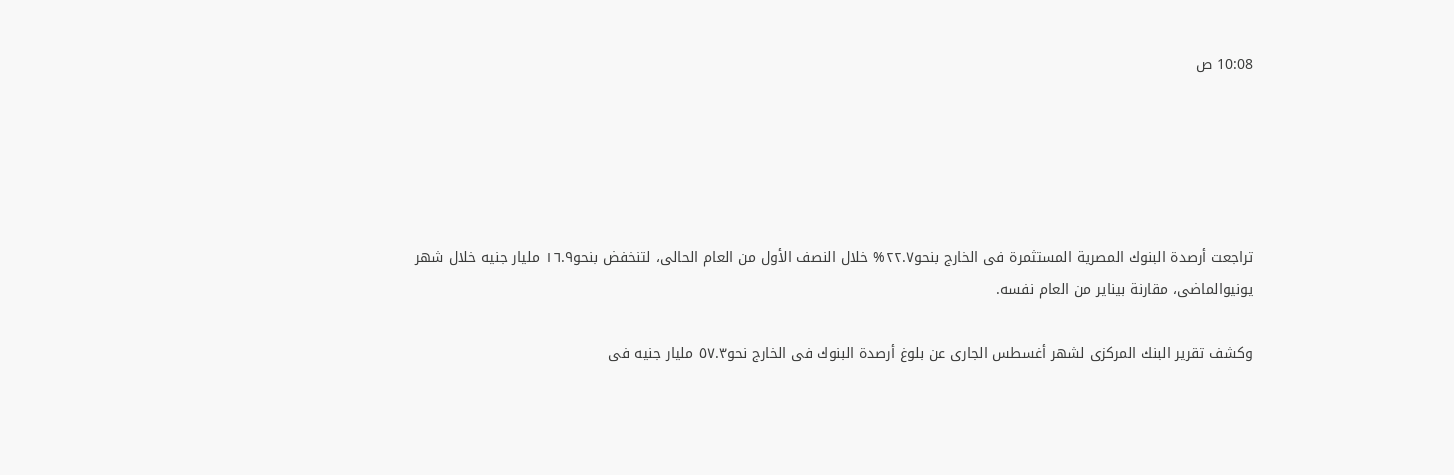10:08 ص





تراجعت أرصدة البنوك المصرية المستثمرة فى الخارج بنحو٢٢.٧% خلال النصف الأول من العام الحالى، لتنخفض بنحو١٦.٩ مليار جنيه خلال شهر يونيوالماضى، مقارنة بيناير من العام نفسه.

وكشف تقرير البنك المركزى لشهر أغسطس الجارى عن بلوغ أرصدة البنوك فى الخارج نحو٥٧.٣ مليار جنيه فى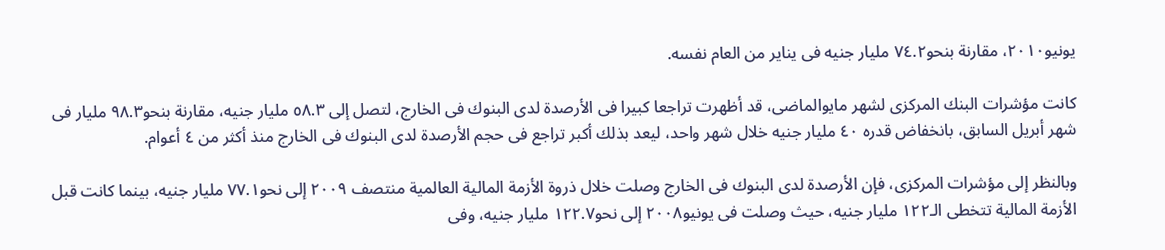يونيو٢٠١٠، مقارنة بنحو٧٤.٢ مليار جنيه فى يناير من العام نفسه.

كانت مؤشرات البنك المركزى لشهر مايوالماضى، قد أظهرت تراجعا كبيرا فى الأرصدة لدى البنوك فى الخارج، لتصل إلى ٥٨.٣ مليار جنيه، مقارنة بنحو٩٨.٣ مليار فى شهر أبريل السابق، بانخفاض قدره ٤٠ مليار جنيه خلال شهر واحد، ليعد بذلك أكبر تراجع فى حجم الأرصدة لدى البنوك فى الخارج منذ أكثر من ٤ أعوام.

وبالنظر إلى مؤشرات المركزى، فإن الأرصدة لدى البنوك فى الخارج وصلت خلال ذروة الأزمة المالية العالمية منتصف ٢٠٠٩ إلى نحو٧٧.١ مليار جنيه، بينما كانت قبل الأزمة المالية تتخطى الـ١٢٢ مليار جنيه، حيث وصلت فى يونيو٢٠٠٨ إلى نحو١٢٢.٧ مليار جنيه، وفى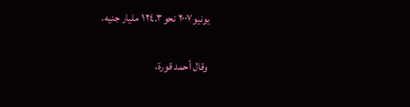يونيو٢٠٠٧ نحو١٢٤.٣ مليار جنيه.

وقال أحمد قورة،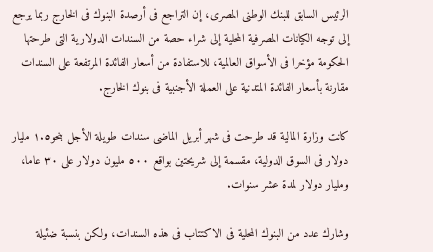الرئيس السابق للبنك الوطنى المصرى، إن التراجع فى أرصدة البنوك فى الخارج ربما يرجع إلى توجه الكيانات المصرفية المحلية إلى شراء حصة من السندات الدولارية التى طرحتها الحكومة مؤخرا فى الأسواق العالمية، للاستفادة من أسعار الفائدة المرتفعة على السندات مقارنة بأسعار الفائدة المتدنية على العملة الأجنبية فى بنوك الخارج.

كانت وزارة المالية قد طرحت فى شهر أبريل الماضى سندات طويلة الأجل بنحو١.٥ مليار دولار فى السوق الدولية، مقسمة إلى شريحتين بواقع ٥٠٠ مليون دولار على ٣٠ عاما، ومليار دولار لمدة عشر سنوات.

وشارك عدد من البنوك المحلية فى الاكتتاب فى هذه السندات، ولكن بنسبة ضئيلة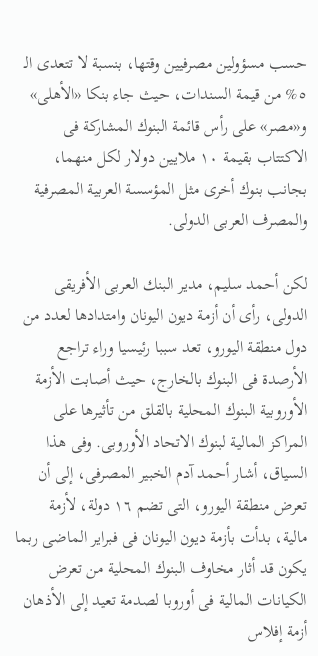حسب مسؤولين مصرفيين وقتها، بنسبة لا تتعدى الـ ٥% من قيمة السندات، حيث جاء بنكا «الأهلى» و«مصر» على رأس قائمة البنوك المشاركة فى الاكتتاب بقيمة ١٠ ملايين دولار لكل منهما، بجانب بنوك أخرى مثل المؤسسة العربية المصرفية والمصرف العربى الدولى.

لكن أحمد سليم، مدير البنك العربى الأفريقى الدولى، رأى أن أزمة ديون اليونان وامتدادها لعدد من دول منطقة اليورو، تعد سببا رئيسيا وراء تراجع الأرصدة فى البنوك بالخارج، حيث أصابت الأزمة الأوروبية البنوك المحلية بالقلق من تأثيرها على المراكز المالية لبنوك الاتحاد الأوروبى. وفى هذا السياق، أشار أحمد آدم الخبير المصرفى، إلى أن تعرض منطقة اليورو، التى تضم ١٦ دولة، لأزمة مالية، بدأت بأزمة ديون اليونان فى فبراير الماضى ربما يكون قد أثار مخاوف البنوك المحلية من تعرض الكيانات المالية فى أوروبا لصدمة تعيد إلى الأذهان أزمة إفلاس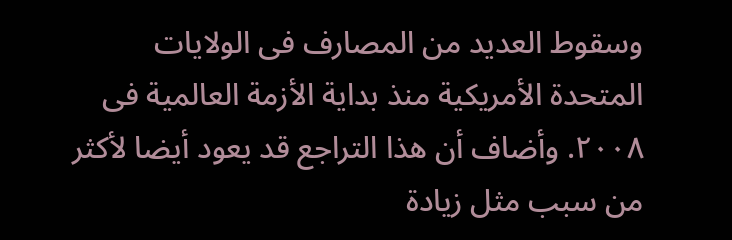وسقوط العديد من المصارف فى الولايات المتحدة الأمريكية منذ بداية الأزمة العالمية فى ٢٠٠٨. وأضاف أن هذا التراجع قد يعود أيضا لأكثر من سبب مثل زيادة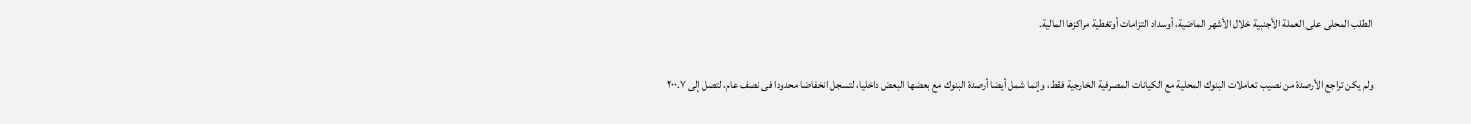الطلب المحلى على العملة الأجنبية خلال الأشهر الماضية، أوسداد التزامات أوتغطية مراكزها المالية.

ولم يكن تراجع الأرصدة من نصيب تعاملات البنوك المحلية مع الكيانات المصرفية الخارجية فقط، وإنما شمل أيضا أرصدة البنوك مع بعضها البعض داخليا، لتسجل انخفاضا محدودا فى نصف عام، لتصل إلى ٢٠٠.٧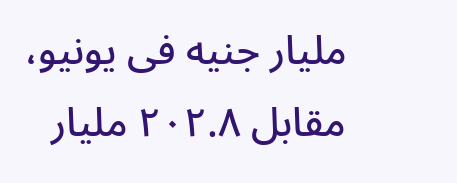مليار جنيه فى يونيو، مقابل ٢٠٢.٨ مليار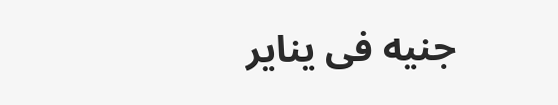جنيه فى يناير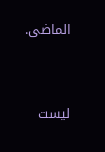الماضى.



ليست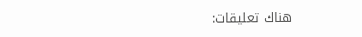هناك تعليقات: